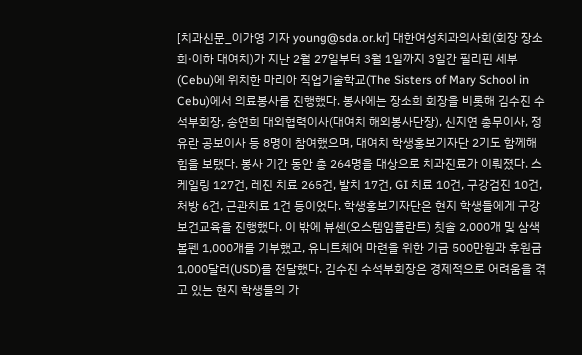[치과신문_이가영 기자 young@sda.or.kr] 대한여성치과의사회(회장 장소희·이하 대여치)가 지난 2월 27일부터 3월 1일까지 3일간 필리핀 세부(Cebu)에 위치한 마리아 직업기술학교(The Sisters of Mary School in Cebu)에서 의료봉사를 진행했다. 봉사에는 장소희 회장을 비롯해 김수진 수석부회장, 송연희 대외협력이사(대여치 해외봉사단장), 신지연 총무이사, 정유란 공보이사 등 8명이 참여했으며, 대여치 학생홍보기자단 2기도 함께해 힘을 보탰다. 봉사 기간 동안 총 264명을 대상으로 치과진료가 이뤄졌다. 스케일링 127건, 레진 치료 265건, 발치 17건, GI 치료 10건, 구강검진 10건, 처방 6건, 근관치료 1건 등이었다. 학생홍보기자단은 현지 학생들에게 구강보건교육을 진행했다. 이 밖에 뷰센(오스템임플란트) 칫솔 2,000개 및 삼색 볼펜 1,000개를 기부했고, 유니트체어 마련을 위한 기금 500만원과 후원금 1,000달러(USD)를 전달했다. 김수진 수석부회장은 경제적으로 어려움을 겪고 있는 현지 학생들의 가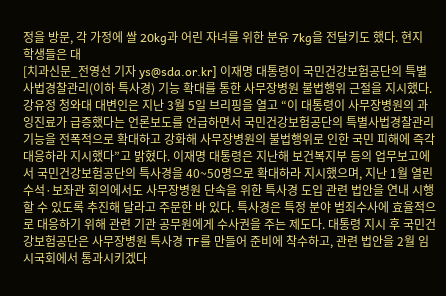정을 방문, 각 가정에 쌀 20kg과 어린 자녀를 위한 분유 7kg을 전달키도 했다. 현지 학생들은 대
[치과신문_전영선 기자 ys@sda.or.kr] 이재명 대통령이 국민건강보험공단의 특별사법경찰관리(이하 특사경) 기능 확대를 통한 사무장병원 불법행위 근절을 지시했다. 강유정 청와대 대변인은 지난 3월 5일 브리핑을 열고 “이 대통령이 사무장병원의 과잉진료가 급증했다는 언론보도를 언급하면서 국민건강보험공단의 특별사법경찰관리 기능을 전폭적으로 확대하고 강화해 사무장병원의 불법행위로 인한 국민 피해에 즉각 대응하라 지시했다”고 밝혔다. 이재명 대통령은 지난해 보건복지부 등의 업무보고에서 국민건강보험공단의 특사경을 40~50명으로 확대하라 지시했으며, 지난 1월 열린 수석·보좌관 회의에서도 사무장병원 단속을 위한 특사경 도입 관련 법안을 연내 시행할 수 있도록 추진해 달라고 주문한 바 있다. 특사경은 특정 분야 범죄수사에 효율적으로 대응하기 위해 관련 기관 공무원에게 수사권을 주는 제도다. 대통령 지시 후 국민건강보험공단은 사무장병원 특사경 TF를 만들어 준비에 착수하고, 관련 법안을 2월 임시국회에서 통과시키겠다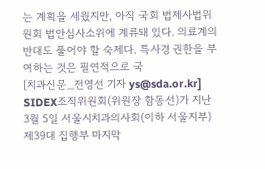는 계획을 세웠지만, 아직 국회 법제사법위원회 법안심사소위에 계류돼 있다. 의료계의 반대도 풀어야 할 숙제다. 특사경 권한을 부여하는 것은 필연적으로 국
[치과신문_전영선 기자 ys@sda.or.kr] SIDEX조직위원회(위원장 함동선)가 지난 3월 5일 서울시치과의사회(이하 서울지부) 제39대 집행부 마지막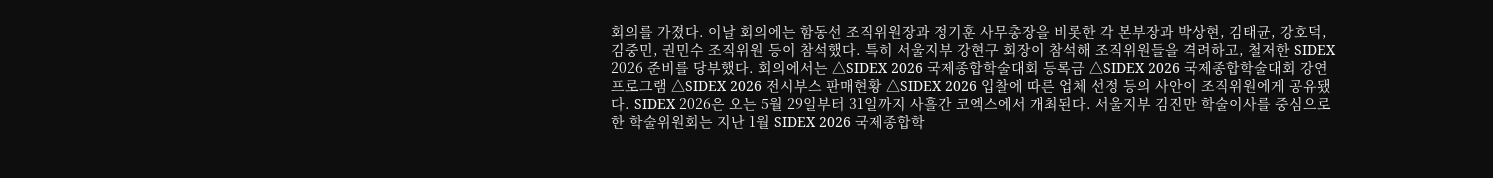회의를 가졌다. 이날 회의에는 함동선 조직위원장과 정기훈 사무총장을 비롯한 각 본부장과 박상현, 김태균, 강호덕, 김중민, 권민수 조직위원 등이 참석했다. 특히 서울지부 강현구 회장이 참석해 조직위원들을 격려하고, 철저한 SIDEX 2026 준비를 당부했다. 회의에서는 △SIDEX 2026 국제종합학술대회 등록금 △SIDEX 2026 국제종합학술대회 강연 프로그램 △SIDEX 2026 전시부스 판매현황 △SIDEX 2026 입찰에 따른 업체 선정 등의 사안이 조직위원에게 공유됐다. SIDEX 2026은 오는 5월 29일부터 31일까지 사흘간 코엑스에서 개최된다. 서울지부 김진만 학술이사를 중심으로 한 학술위원회는 지난 1월 SIDEX 2026 국제종합학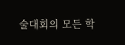술대회의 모든 학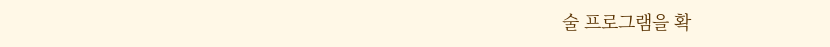술 프로그램을 확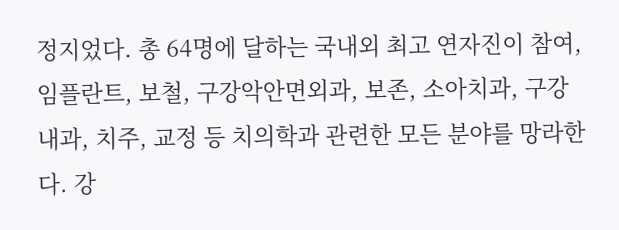정지었다. 총 64명에 달하는 국내외 최고 연자진이 참여, 임플란트, 보철, 구강악안면외과, 보존, 소아치과, 구강내과, 치주, 교정 등 치의학과 관련한 모든 분야를 망라한다. 강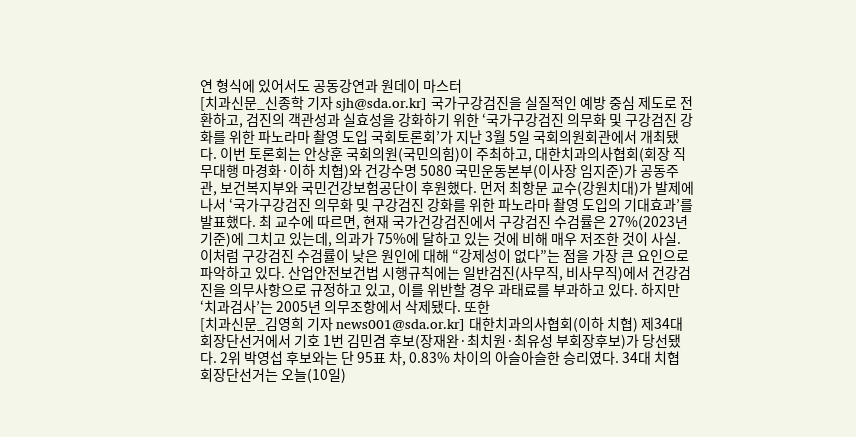연 형식에 있어서도 공동강연과 원데이 마스터
[치과신문_신종학 기자 sjh@sda.or.kr] 국가구강검진을 실질적인 예방 중심 제도로 전환하고, 검진의 객관성과 실효성을 강화하기 위한 ‘국가구강검진 의무화 및 구강검진 강화를 위한 파노라마 촬영 도입 국회토론회’가 지난 3월 5일 국회의원회관에서 개최됐다. 이번 토론회는 안상훈 국회의원(국민의힘)이 주최하고, 대한치과의사협회(회장 직무대행 마경화·이하 치협)와 건강수명 5080 국민운동본부(이사장 임지준)가 공동주관, 보건복지부와 국민건강보험공단이 후원했다. 먼저 최항문 교수(강원치대)가 발제에 나서 ‘국가구강검진 의무화 및 구강검진 강화를 위한 파노라마 촬영 도입의 기대효과’를 발표했다. 최 교수에 따르면, 현재 국가건강검진에서 구강검진 수검률은 27%(2023년 기준)에 그치고 있는데, 의과가 75%에 달하고 있는 것에 비해 매우 저조한 것이 사실. 이처럼 구강검진 수검률이 낮은 원인에 대해 “강제성이 없다”는 점을 가장 큰 요인으로 파악하고 있다. 산업안전보건법 시행규칙에는 일반검진(사무직, 비사무직)에서 건강검진을 의무사항으로 규정하고 있고, 이를 위반할 경우 과태료를 부과하고 있다. 하지만 ‘치과검사’는 2005년 의무조항에서 삭제됐다. 또한
[치과신문_김영희 기자 news001@sda.or.kr] 대한치과의사협회(이하 치협) 제34대 회장단선거에서 기호 1번 김민겸 후보(장재완·최치원·최유성 부회장후보)가 당선됐다. 2위 박영섭 후보와는 단 95표 차, 0.83% 차이의 아슬아슬한 승리였다. 34대 치협 회장단선거는 오늘(10일)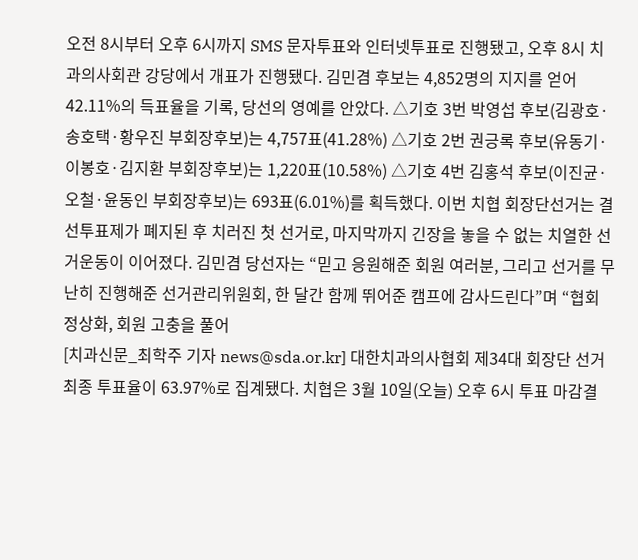오전 8시부터 오후 6시까지 SMS 문자투표와 인터넷투표로 진행됐고, 오후 8시 치과의사회관 강당에서 개표가 진행됐다. 김민겸 후보는 4,852명의 지지를 얻어 42.11%의 득표율을 기록, 당선의 영예를 안았다. △기호 3번 박영섭 후보(김광호·송호택·황우진 부회장후보)는 4,757표(41.28%) △기호 2번 권긍록 후보(유동기·이봉호·김지환 부회장후보)는 1,220표(10.58%) △기호 4번 김홍석 후보(이진균·오철·윤동인 부회장후보)는 693표(6.01%)를 획득했다. 이번 치협 회장단선거는 결선투표제가 폐지된 후 치러진 첫 선거로, 마지막까지 긴장을 놓을 수 없는 치열한 선거운동이 이어졌다. 김민겸 당선자는 “믿고 응원해준 회원 여러분, 그리고 선거를 무난히 진행해준 선거관리위원회, 한 달간 함께 뛰어준 캠프에 감사드린다”며 “협회 정상화, 회원 고충을 풀어
[치과신문_최학주 기자 news@sda.or.kr] 대한치과의사협회 제34대 회장단 선거 최종 투표율이 63.97%로 집계됐다. 치협은 3월 10일(오늘) 오후 6시 투표 마감결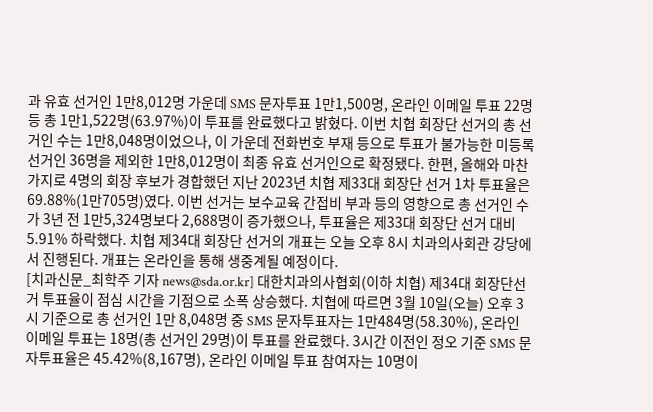과 유효 선거인 1만8,012명 가운데 SMS 문자투표 1만1,500명, 온라인 이메일 투표 22명 등 총 1만1,522명(63.97%)이 투표를 완료했다고 밝혔다. 이번 치협 회장단 선거의 총 선거인 수는 1만8,048명이었으나, 이 가운데 전화번호 부재 등으로 투표가 불가능한 미등록 선거인 36명을 제외한 1만8,012명이 최종 유효 선거인으로 확정됐다. 한편, 올해와 마찬가지로 4명의 회장 후보가 경합했던 지난 2023년 치협 제33대 회장단 선거 1차 투표율은 69.88%(1만705명)였다. 이번 선거는 보수교육 간접비 부과 등의 영향으로 총 선거인 수가 3년 전 1만5,324명보다 2,688명이 증가했으나, 투표율은 제33대 회장단 선거 대비 5.91% 하락했다. 치협 제34대 회장단 선거의 개표는 오늘 오후 8시 치과의사회관 강당에서 진행된다. 개표는 온라인을 통해 생중계될 예정이다.
[치과신문_최학주 기자 news@sda.or.kr] 대한치과의사협회(이하 치협) 제34대 회장단선거 투표율이 점심 시간을 기점으로 소폭 상승했다. 치협에 따르면 3월 10일(오늘) 오후 3시 기준으로 총 선거인 1만 8,048명 중 SMS 문자투표자는 1만484명(58.30%), 온라인 이메일 투표는 18명(총 선거인 29명)이 투표를 완료했다. 3시간 이전인 정오 기준 SMS 문자투표율은 45.42%(8,167명), 온라인 이메일 투표 참여자는 10명이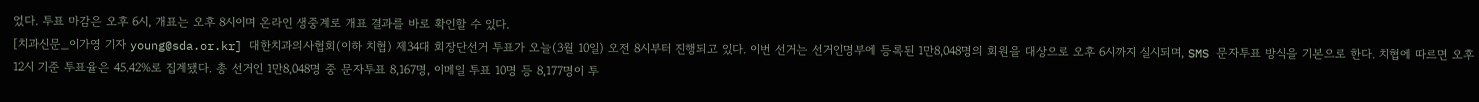었다. 투표 마감은 오후 6시, 개표는 오후 8시이며 온라인 생중계로 개표 결과를 바로 확인할 수 있다.
[치과신문_이가영 기자 young@sda.or.kr] 대한치과의사협회(이하 치협) 제34대 회장단선거 투표가 오늘(3월 10일) 오전 8시부터 진행되고 있다. 이번 선거는 선거인명부에 등록된 1만8,048명의 회원을 대상으로 오후 6시까지 실시되며, SMS 문자투표 방식을 기본으로 한다. 치협에 따르면 오후 12시 기준 투표율은 45.42%로 집계됐다. 총 선거인 1만8,048명 중 문자투표 8,167명, 이메일 투표 10명 등 8,177명이 투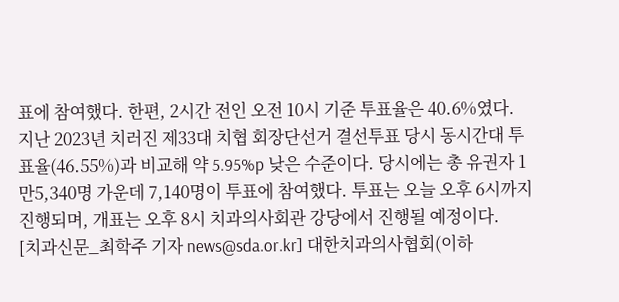표에 참여했다. 한편, 2시간 전인 오전 10시 기준 투표율은 40.6%였다. 지난 2023년 치러진 제33대 치협 회장단선거 결선투표 당시 동시간대 투표율(46.55%)과 비교해 약 5.95%p 낮은 수준이다. 당시에는 총 유권자 1만5,340명 가운데 7,140명이 투표에 참여했다. 투표는 오늘 오후 6시까지 진행되며, 개표는 오후 8시 치과의사회관 강당에서 진행될 예정이다.
[치과신문_최학주 기자 news@sda.or.kr] 대한치과의사협회(이하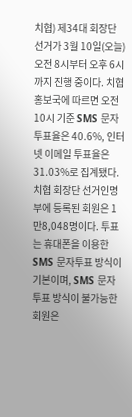치협) 제34대 회장단 선거가 3월 10일(오늘) 오전 8시부터 오후 6시까지 진행 중이다. 치협 홍보국에 따르면 오전 10시 기준 SMS 문자 투표율은 40.6%, 인터넷 이메일 투표율은 31.03%로 집계됐다. 치협 회장단 선거인명부에 등록된 회원은 1만8,048명이다. 투표는 휴대폰을 이용한 SMS 문자투표 방식이 기본이며, SMS 문자투표 방식이 불가능한 회원은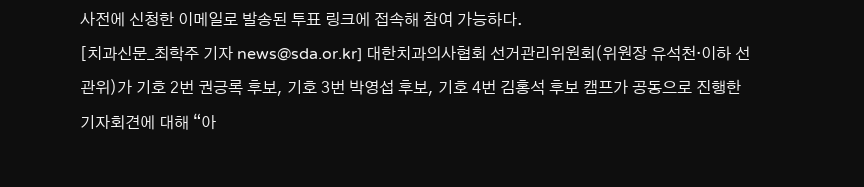사전에 신청한 이메일로 발송된 투표 링크에 접속해 참여 가능하다.
[치과신문_최학주 기자 news@sda.or.kr] 대한치과의사협회 선거관리위원회(위원장 유석천·이하 선관위)가 기호 2번 권긍록 후보, 기호 3번 박영섭 후보, 기호 4번 김홍석 후보 캠프가 공동으로 진행한 기자회견에 대해 “아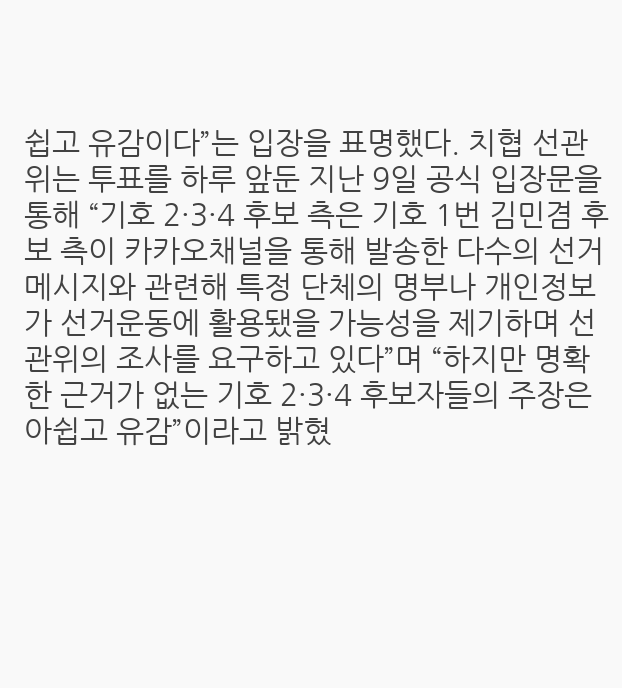쉽고 유감이다”는 입장을 표명했다. 치협 선관위는 투표를 하루 앞둔 지난 9일 공식 입장문을 통해 “기호 2·3·4 후보 측은 기호 1번 김민겸 후보 측이 카카오채널을 통해 발송한 다수의 선거 메시지와 관련해 특정 단체의 명부나 개인정보가 선거운동에 활용됐을 가능성을 제기하며 선관위의 조사를 요구하고 있다”며 “하지만 명확한 근거가 없는 기호 2·3·4 후보자들의 주장은 아쉽고 유감”이라고 밝혔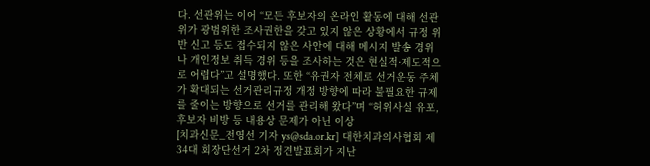다. 선관위는 이어 “모든 후보자의 온라인 활동에 대해 선관위가 광범위한 조사권한을 갖고 있지 않은 상황에서 규정 위반 신고 등도 접수되지 않은 사안에 대해 메시지 발송 경위나 개인정보 취득 경위 등을 조사하는 것은 현실적·제도적으로 어렵다”고 설명했다. 또한 “유권자 전체로 선거운동 주체가 확대되는 선거관리규정 개정 방향에 따라 불필요한 규제를 줄이는 방향으로 선거를 관리해 왔다”며 “허위사실 유포, 후보자 비방 등 내용상 문제가 아닌 이상
[치과신문_전영선 기자 ys@sda.or.kr] 대한치과의사협회 제34대 회장단선거 2차 정견발표회가 지난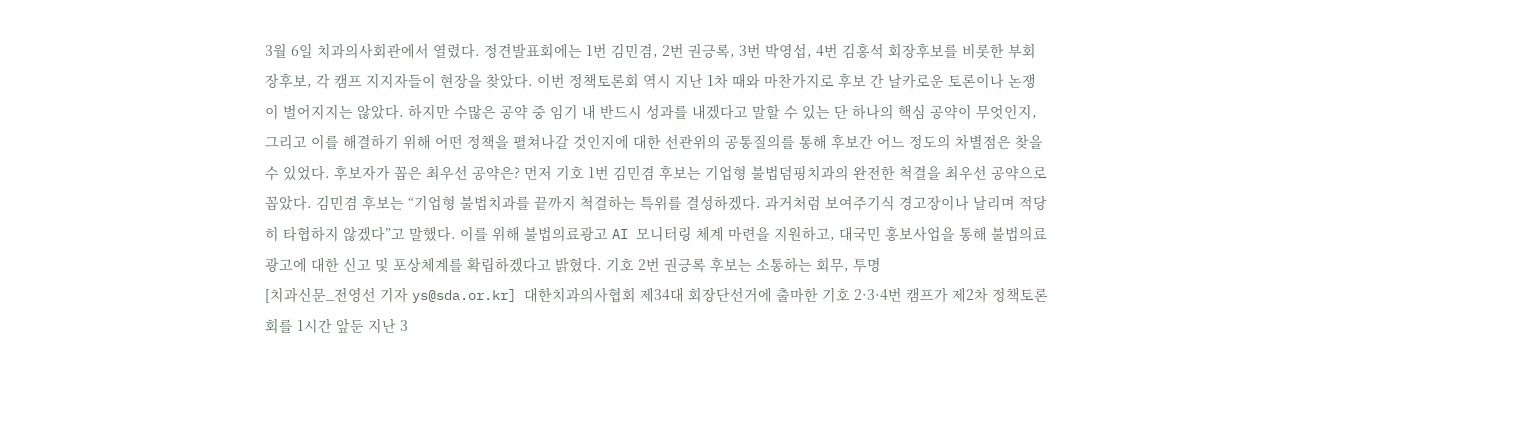3월 6일 치과의사회관에서 열렸다. 정견발표회에는 1번 김민겸, 2번 권긍록, 3번 박영섭, 4번 김홍석 회장후보를 비롯한 부회장후보, 각 캠프 지지자들이 현장을 찾았다. 이번 정책토론회 역시 지난 1차 때와 마찬가지로 후보 간 날카로운 토론이나 논쟁이 벌어지지는 않았다. 하지만 수많은 공약 중 임기 내 반드시 성과를 내겠다고 말할 수 있는 단 하나의 핵심 공약이 무엇인지, 그리고 이를 해결하기 위해 어떤 정책을 펼쳐나갈 것인지에 대한 선관위의 공통질의를 통해 후보간 어느 정도의 차별점은 찾을 수 있었다. 후보자가 꼽은 최우선 공약은? 먼저 기호 1번 김민겸 후보는 기업형 불법덤핑치과의 완전한 척결을 최우선 공약으로 꼽았다. 김민겸 후보는 “기업형 불법치과를 끝까지 척결하는 특위를 결성하겠다. 과거처럼 보여주기식 경고장이나 날리며 적당히 타협하지 않겠다”고 말했다. 이를 위해 불법의료광고 AI 모니터링 체계 마련을 지원하고, 대국민 홍보사업을 통해 불법의료광고에 대한 신고 및 포상체계를 확립하겠다고 밝혔다. 기호 2번 권긍록 후보는 소통하는 회무, 투명
[치과신문_전영선 기자 ys@sda.or.kr] 대한치과의사협회 제34대 회장단선거에 출마한 기호 2·3·4번 캠프가 제2차 정책토론회를 1시간 앞둔 지난 3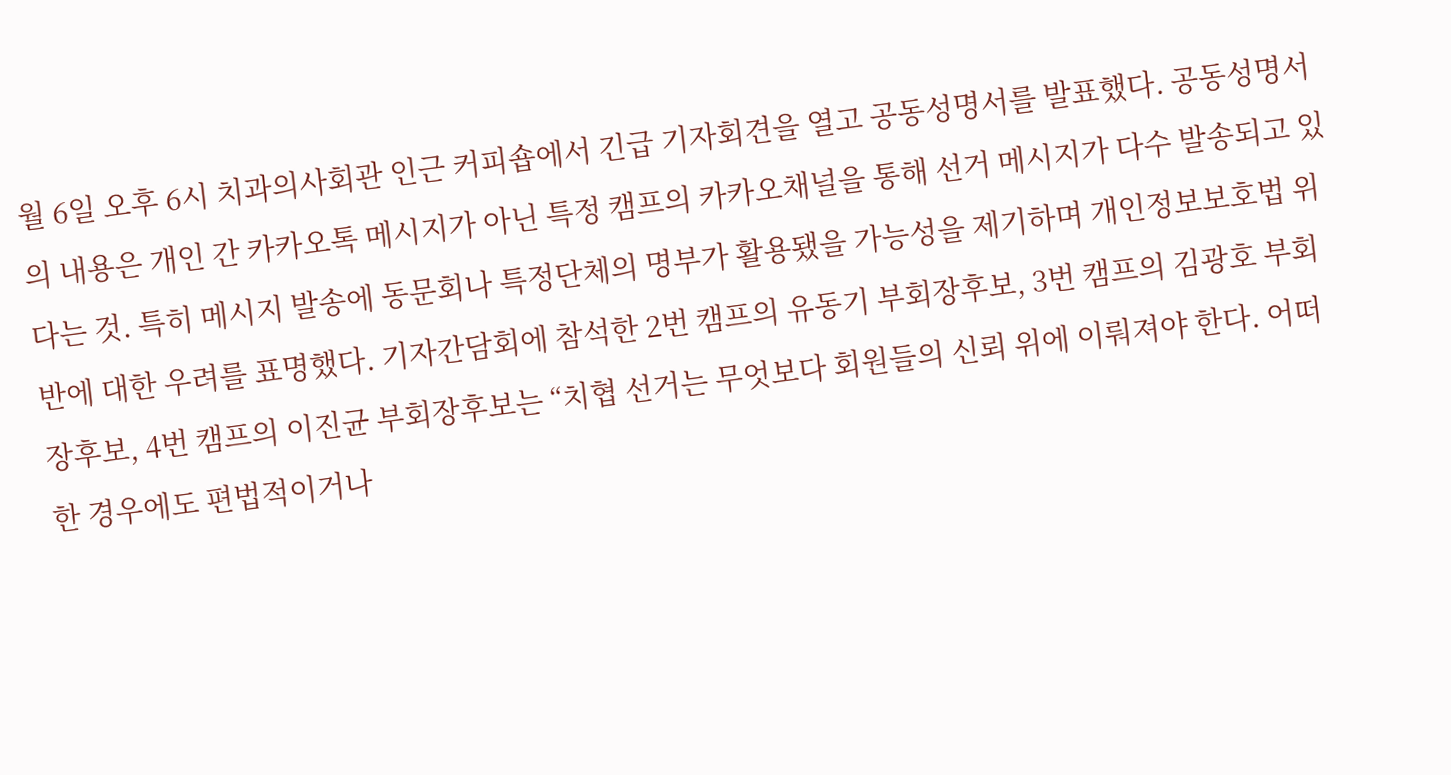월 6일 오후 6시 치과의사회관 인근 커피숍에서 긴급 기자회견을 열고 공동성명서를 발표했다. 공동성명서의 내용은 개인 간 카카오톡 메시지가 아닌 특정 캠프의 카카오채널을 통해 선거 메시지가 다수 발송되고 있다는 것. 특히 메시지 발송에 동문회나 특정단체의 명부가 활용됐을 가능성을 제기하며 개인정보보호법 위반에 대한 우려를 표명했다. 기자간담회에 참석한 2번 캠프의 유동기 부회장후보, 3번 캠프의 김광호 부회장후보, 4번 캠프의 이진균 부회장후보는 “치협 선거는 무엇보다 회원들의 신뢰 위에 이뤄져야 한다. 어떠한 경우에도 편법적이거나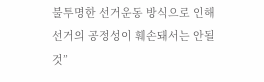불투명한 선거운동 방식으로 인해 선거의 공정성이 훼손돼서는 안될 것”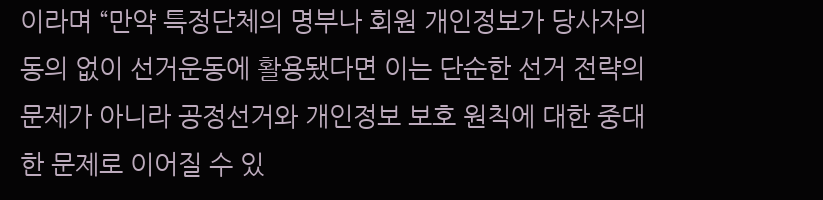이라며 “만약 특정단체의 명부나 회원 개인정보가 당사자의 동의 없이 선거운동에 활용됐다면 이는 단순한 선거 전략의 문제가 아니라 공정선거와 개인정보 보호 원칙에 대한 중대한 문제로 이어질 수 있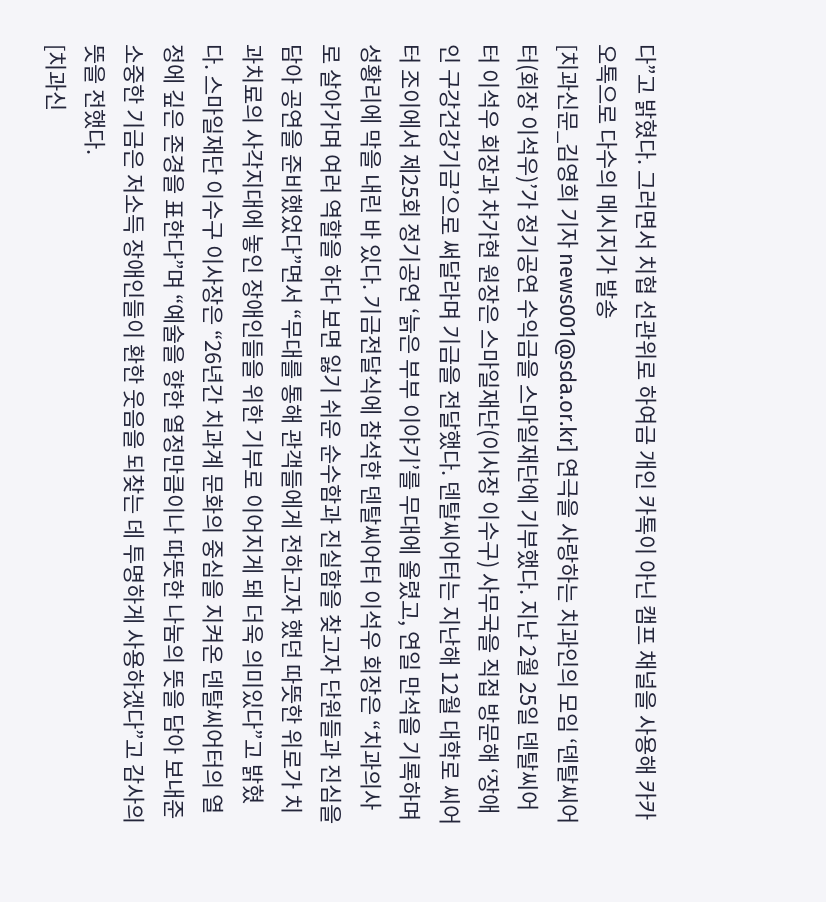다”고 밝혔다. 그러면서 치협 선관위로 하여금 개인 카톡이 아닌 캠프 채널을 사용해 카카오톡으로 다수의 메시지가 발송
[치과신문_김영희 기자 news001@sda.or.kr] 연극을 사랑하는 치과인의 모임 ‘덴탈씨어터(회장 이석우)’가 정기공연 수익금을 스마일재단에 기부했다. 지난 2월 25일 덴탈씨어터 이석우 회장과 차가현 원장은 스마일재단(이사장 이수구) 사무국을 직접 방문해 ‘장애인 구강건강기금’으로 써달라며 기금을 전달했다. 덴탈씨어터는 지난해 12월 대학로 씨어터 조이에서 제25회 정기공연 ‘늙은 부부 이야기’를 무대에 올렸고, 연일 만석을 기록하며 성황리에 막을 내린 바 있다. 기금전달식에 참석한 덴탈씨어터 이석우 회장은 “치과의사로 살아가며 여러 역할을 하다 보면 잃기 쉬운 순수함과 진실함을 찾고자 단원들과 진심을 담아 공연을 준비했었다”면서 “무대를 통해 관객들에게 전하고자 했던 따뜻한 위로가 치과치료의 사각지대에 놓인 장애인들을 위한 기부로 이어지게 돼 더욱 의미있다”고 밝혔다. 스마일재단 이수구 이사장은 “26년간 치과계 문화의 중심을 지켜온 덴탈씨어터의 열정에 깊은 존경을 표한다”며 “예술을 향한 열정만큼이나 따뜻한 나눔의 뜻을 담아 보내준 소중한 기금은 저소득 장애인들이 환한 웃음을 되찾는 데 투명하게 사용하겠다”고 감사의 뜻을 전했다.
[치과신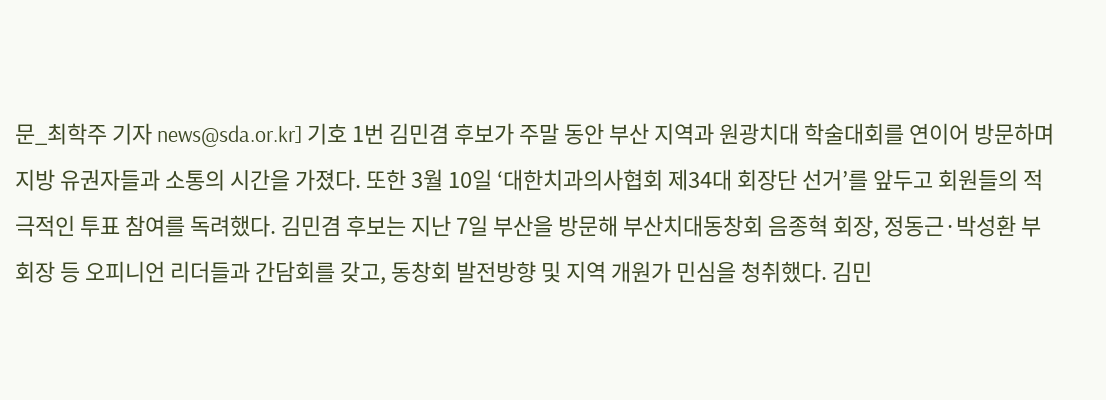문_최학주 기자 news@sda.or.kr] 기호 1번 김민겸 후보가 주말 동안 부산 지역과 원광치대 학술대회를 연이어 방문하며 지방 유권자들과 소통의 시간을 가졌다. 또한 3월 10일 ‘대한치과의사협회 제34대 회장단 선거’를 앞두고 회원들의 적극적인 투표 참여를 독려했다. 김민겸 후보는 지난 7일 부산을 방문해 부산치대동창회 음종혁 회장, 정동근·박성환 부회장 등 오피니언 리더들과 간담회를 갖고, 동창회 발전방향 및 지역 개원가 민심을 청취했다. 김민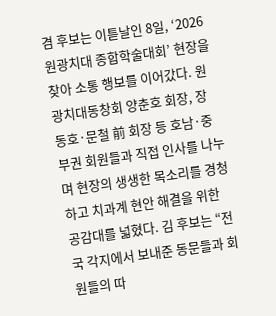겸 후보는 이튿날인 8일, ‘2026 원광치대 종합학술대회’ 현장을 찾아 소통 행보를 이어갔다. 원광치대동창회 양춘호 회장, 장동호·문철 前 회장 등 호남·중부권 회원들과 직접 인사를 나누며 현장의 생생한 목소리를 경청하고 치과계 현안 해결을 위한 공감대를 넓혔다. 김 후보는 “전국 각지에서 보내준 동문들과 회원들의 따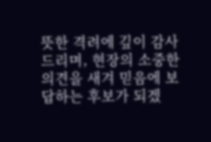뜻한 격려에 깊이 감사드리며, 현장의 소중한 의견을 새겨 믿음에 보답하는 후보가 되겠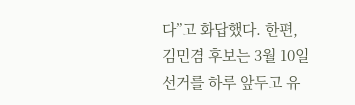다”고 화답했다. 한편, 김민겸 후보는 3월 10일 선거를 하루 앞두고 유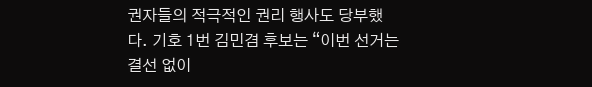권자들의 적극적인 권리 행사도 당부했다. 기호 1번 김민겸 후보는 “이번 선거는 결선 없이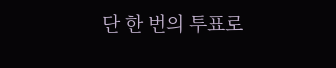단 한 번의 투표로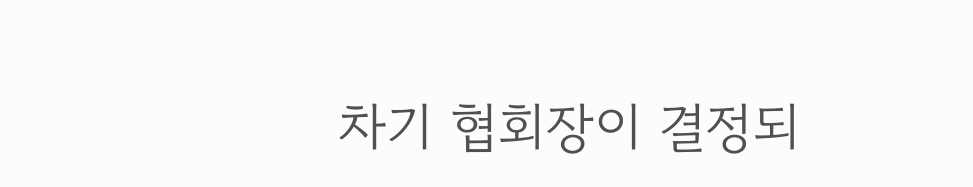차기 협회장이 결정되